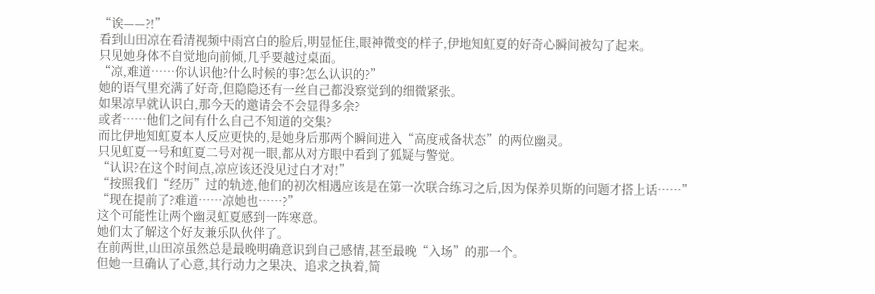“诶——?!”
看到山田凉在看清视频中雨宫白的脸后,明显怔住,眼神微变的样子,伊地知虹夏的好奇心瞬间被勾了起来。
只见她身体不自觉地向前倾,几乎要越过桌面。
“凉,难道……你认识他?什么时候的事?怎么认识的?”
她的语气里充满了好奇,但隐隐还有一丝自己都没察觉到的细微紧张。
如果凉早就认识白,那今天的邀请会不会显得多余?
或者……他们之间有什么自己不知道的交集?
而比伊地知虹夏本人反应更快的,是她身后那两个瞬间进入“高度戒备状态”的两位幽灵。
只见虹夏一号和虹夏二号对视一眼,都从对方眼中看到了狐疑与警觉。
“认识?在这个时间点,凉应该还没见过白才对!”
“按照我们“经历”过的轨迹,他们的初次相遇应该是在第一次联合练习之后,因为保养贝斯的问题才搭上话……”
“现在提前了?难道……凉她也……?”
这个可能性让两个幽灵虹夏感到一阵寒意。
她们太了解这个好友兼乐队伙伴了。
在前两世,山田凉虽然总是最晚明确意识到自己感情,甚至最晚“入场”的那一个。
但她一旦确认了心意,其行动力之果决、追求之执着,简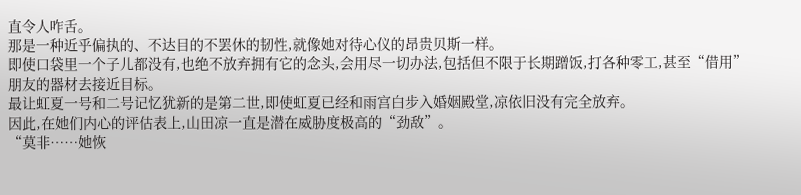直令人咋舌。
那是一种近乎偏执的、不达目的不罢休的韧性,就像她对待心仪的昂贵贝斯一样。
即使口袋里一个子儿都没有,也绝不放弃拥有它的念头,会用尽一切办法,包括但不限于长期蹭饭,打各种零工,甚至“借用”朋友的器材去接近目标。
最让虹夏一号和二号记忆犹新的是第二世,即使虹夏已经和雨宫白步入婚姻殿堂,凉依旧没有完全放弃。
因此,在她们内心的评估表上,山田凉一直是潜在威胁度极高的“劲敌”。
“莫非……她恢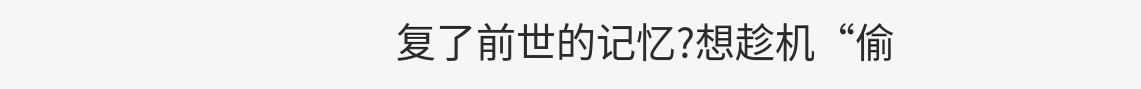复了前世的记忆?想趁机“偷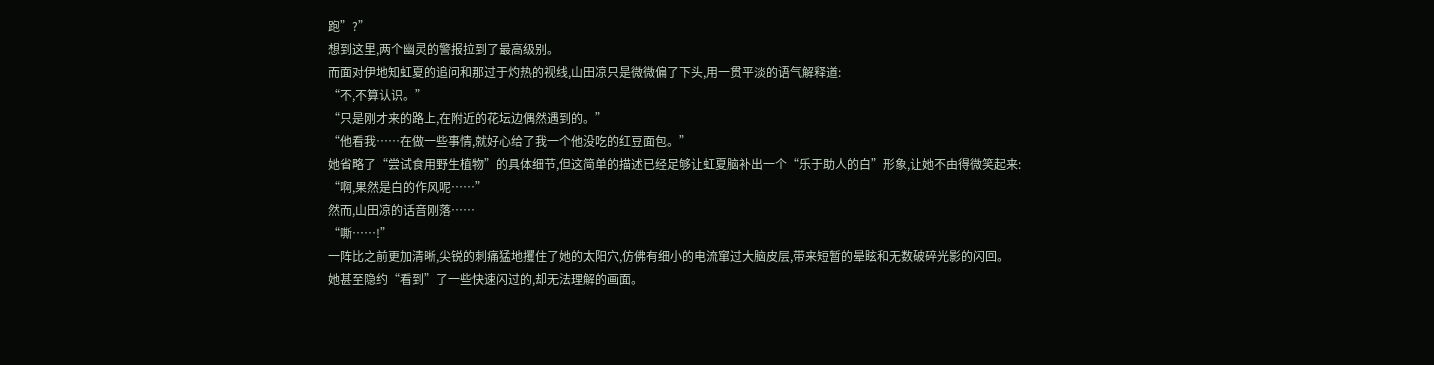跑”?”
想到这里,两个幽灵的警报拉到了最高级别。
而面对伊地知虹夏的追问和那过于灼热的视线,山田凉只是微微偏了下头,用一贯平淡的语气解释道:
“不,不算认识。”
“只是刚才来的路上,在附近的花坛边偶然遇到的。”
“他看我……在做一些事情,就好心给了我一个他没吃的红豆面包。”
她省略了“尝试食用野生植物”的具体细节,但这简单的描述已经足够让虹夏脑补出一个“乐于助人的白”形象,让她不由得微笑起来:
“啊,果然是白的作风呢……”
然而,山田凉的话音刚落……
“嘶……!”
一阵比之前更加清晰,尖锐的刺痛猛地攫住了她的太阳穴,仿佛有细小的电流窜过大脑皮层,带来短暂的晕眩和无数破碎光影的闪回。
她甚至隐约“看到”了一些快速闪过的,却无法理解的画面。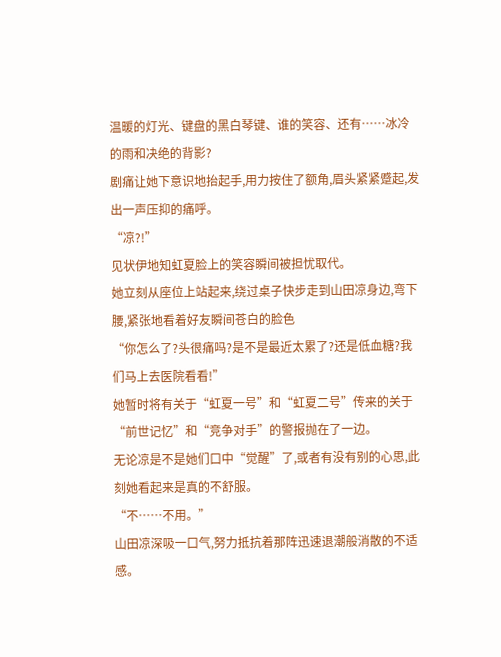温暖的灯光、键盘的黑白琴键、谁的笑容、还有……冰冷的雨和决绝的背影?
剧痛让她下意识地抬起手,用力按住了额角,眉头紧紧蹙起,发出一声压抑的痛呼。
“凉?!”
见状伊地知虹夏脸上的笑容瞬间被担忧取代。
她立刻从座位上站起来,绕过桌子快步走到山田凉身边,弯下腰,紧张地看着好友瞬间苍白的脸色
“你怎么了?头很痛吗?是不是最近太累了?还是低血糖?我们马上去医院看看!”
她暂时将有关于“虹夏一号”和“虹夏二号”传来的关于“前世记忆”和“竞争对手”的警报抛在了一边。
无论凉是不是她们口中“觉醒”了,或者有没有别的心思,此刻她看起来是真的不舒服。
“不……不用。”
山田凉深吸一口气,努力抵抗着那阵迅速退潮般消散的不适感。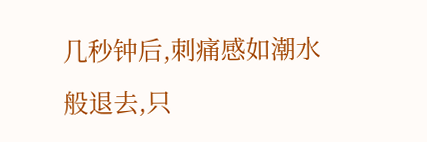几秒钟后,刺痛感如潮水般退去,只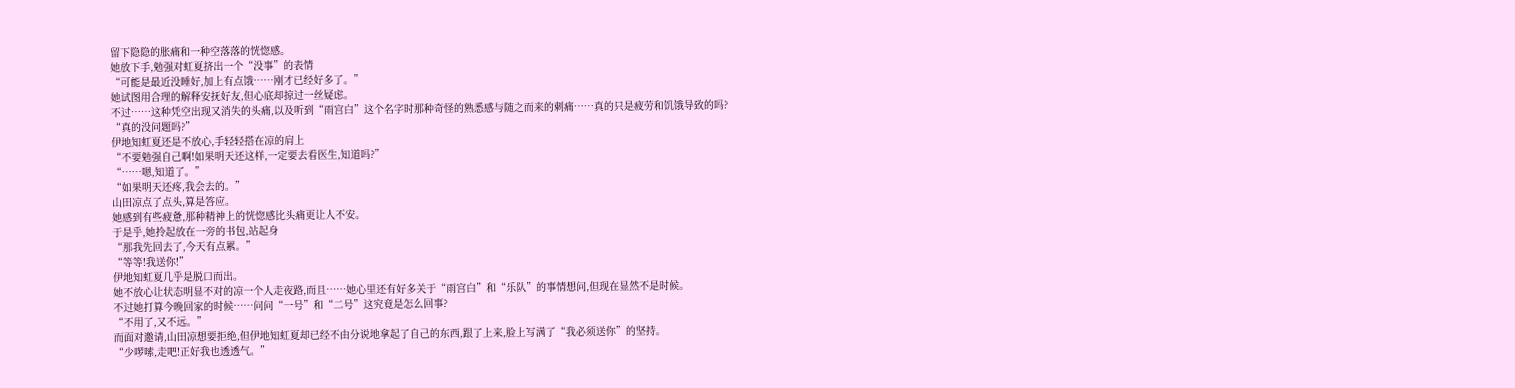留下隐隐的胀痛和一种空落落的恍惚感。
她放下手,勉强对虹夏挤出一个“没事”的表情
“可能是最近没睡好,加上有点饿……刚才已经好多了。”
她试图用合理的解释安抚好友,但心底却掠过一丝疑虑。
不过……这种凭空出现又消失的头痛,以及听到“雨宫白”这个名字时那种奇怪的熟悉感与随之而来的刺痛……真的只是疲劳和饥饿导致的吗?
“真的没问题吗?”
伊地知虹夏还是不放心,手轻轻搭在凉的肩上
“不要勉强自己啊!如果明天还这样,一定要去看医生,知道吗?”
“……嗯,知道了。”
“如果明天还疼,我会去的。”
山田凉点了点头,算是答应。
她感到有些疲惫,那种精神上的恍惚感比头痛更让人不安。
于是乎,她拎起放在一旁的书包,站起身
“那我先回去了,今天有点累。”
“等等!我送你!”
伊地知虹夏几乎是脱口而出。
她不放心让状态明显不对的凉一个人走夜路,而且……她心里还有好多关于“雨宫白”和“乐队”的事情想问,但现在显然不是时候。
不过她打算今晚回家的时候……问问“一号”和“二号”这究竟是怎么回事?
“不用了,又不远。”
而面对邀请,山田凉想要拒绝,但伊地知虹夏却已经不由分说地拿起了自己的东西,跟了上来,脸上写满了“我必须送你”的坚持。
“少啰嗦,走吧!正好我也透透气。”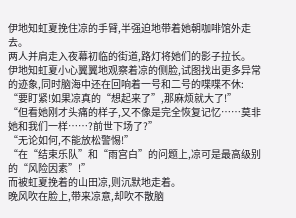伊地知虹夏挽住凉的手臂,半强迫地带着她朝咖啡馆外走去。
两人并肩走入夜幕初临的街道,路灯将她们的影子拉长。
伊地知虹夏小心翼翼地观察着凉的侧脸,试图找出更多异常的迹象,同时脑海中还在回响着一号和二号的喋喋不休:
“要盯紧!如果凉真的“想起来了”,那麻烦就大了!”
“但看她刚才头痛的样子,又不像是完全恢复记忆……莫非她和我们一样……?前世下场了?”
“无论如何,不能放松警惕!”
“在“结束乐队”和“雨宫白”的问题上,凉可是最高级别的“风险因素”!”
而被虹夏挽着的山田凉,则沉默地走着。
晚风吹在脸上,带来凉意,却吹不散脑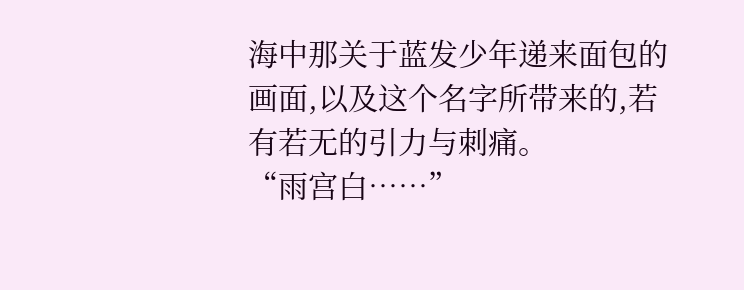海中那关于蓝发少年递来面包的画面,以及这个名字所带来的,若有若无的引力与刺痛。
“雨宫白……”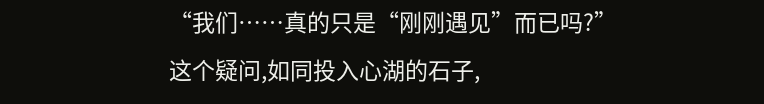“我们……真的只是“刚刚遇见”而已吗?”
这个疑问,如同投入心湖的石子,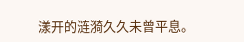漾开的涟漪久久未曾平息。